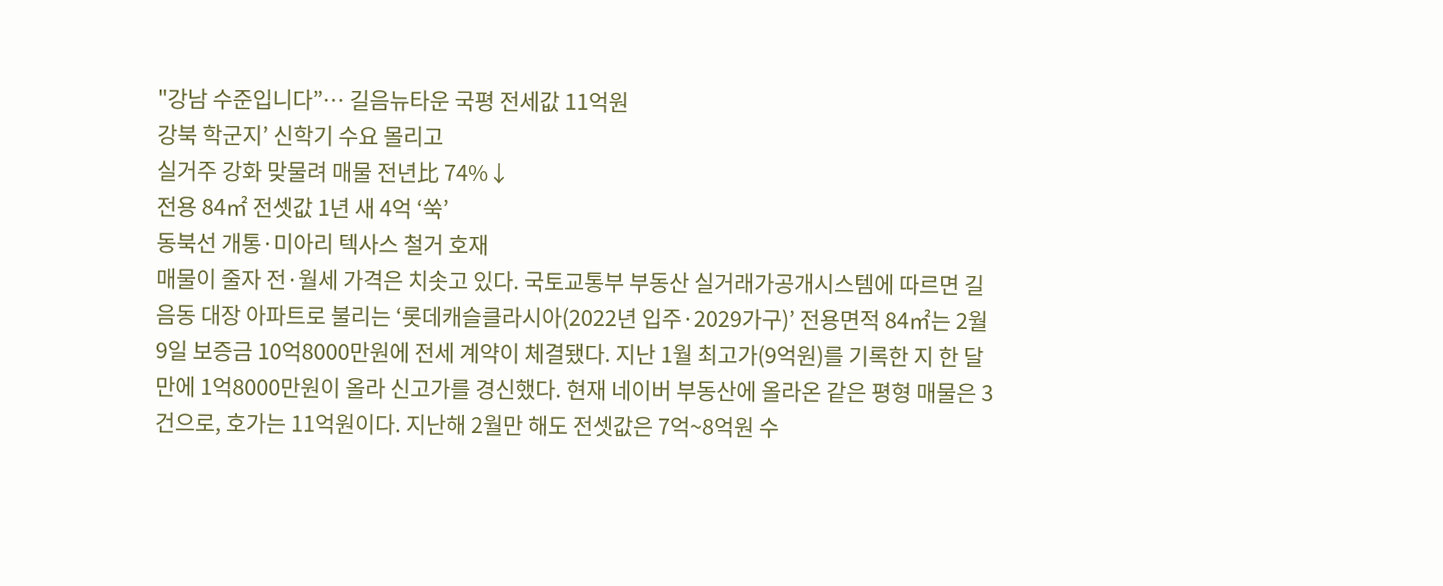"강남 수준입니다”… 길음뉴타운 국평 전세값 11억원
강북 학군지’ 신학기 수요 몰리고
실거주 강화 맞물려 매물 전년比 74%↓
전용 84㎡ 전셋값 1년 새 4억 ‘쑥’
동북선 개통·미아리 텍사스 철거 호재
매물이 줄자 전·월세 가격은 치솟고 있다. 국토교통부 부동산 실거래가공개시스템에 따르면 길음동 대장 아파트로 불리는 ‘롯데캐슬클라시아(2022년 입주·2029가구)’ 전용면적 84㎡는 2월 9일 보증금 10억8000만원에 전세 계약이 체결됐다. 지난 1월 최고가(9억원)를 기록한 지 한 달 만에 1억8000만원이 올라 신고가를 경신했다. 현재 네이버 부동산에 올라온 같은 평형 매물은 3건으로, 호가는 11억원이다. 지난해 2월만 해도 전셋값은 7억~8억원 수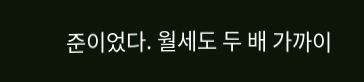준이었다. 월세도 두 배 가까이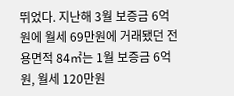뛰었다. 지난해 3월 보증금 6억원에 월세 69만원에 거래됐던 전용면적 84㎡는 1월 보증금 6억원, 월세 120만원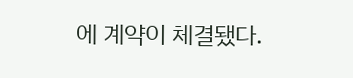에 계약이 체결됐다.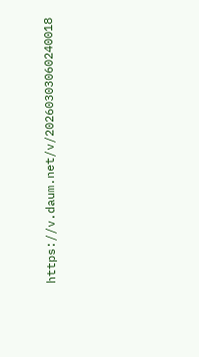https://v.daum.net/v/20260303060240018